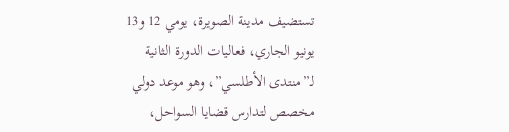تستضيف مدينة الصويرة، يومي 12 و13 يونيو الجاري، فعاليات الدورة الثانية لـ”منتدى الأطلسي”، وهو موعد دولي مخصص لتدارس قضايا السواحل،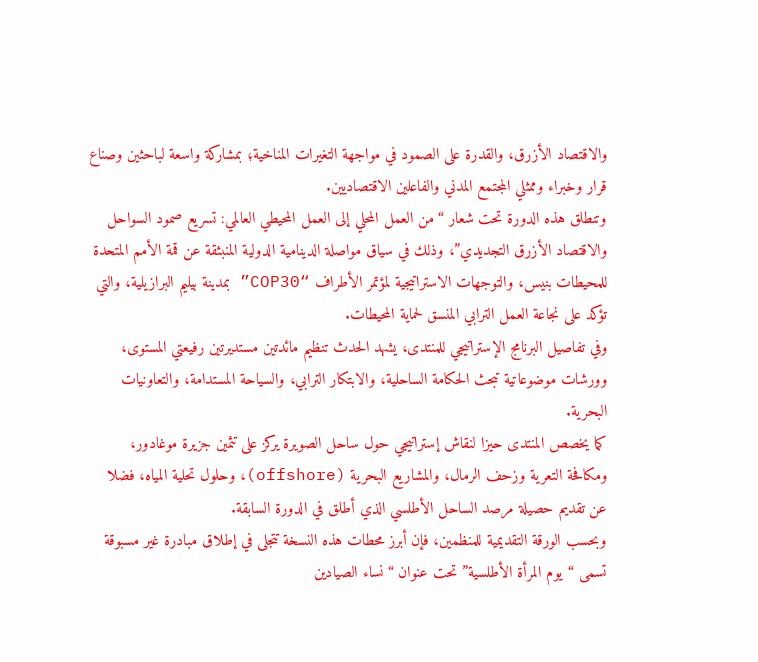والاقتصاد الأزرق، والقدرة على الصمود في مواجهة التغيرات المناخية؛ بمشاركة واسعة لباحثين وصناع قرار وخبراء وممثلي المجتمع المدني والفاعلين الاقتصاديين.
وتنطلق هذه الدورة تحت شعار “من العمل المحلي إلى العمل المحيطي العالمي: تسريع صمود السواحل والاقتصاد الأزرق التجديدي”، وذلك في سياق مواصلة الدينامية الدولية المنبثقة عن قمة الأمم المتحدة للمحيطات بنيس، والتوجهات الاستراتيجية لمؤتمر الأطراف “COP30” بمدينة بيليم البرازيلية، والتي تؤكد على نجاعة العمل الترابي المنسق لحماية المحيطات.
وفي تفاصيل البرنامج الإستراتيجي للمنتدى، يشهد الحدث تنظيم مائدتين مستديرتين رفيعتي المستوى، وورشات موضوعاتية تبحث الحكامة الساحلية، والابتكار الترابي، والسياحة المستدامة، والتعاونيات البحرية.
كما يخصص المنتدى حيزا لنقاش إستراتيجي حول ساحل الصويرة يركز على تثمين جزيرة موغادور، ومكافحة التعرية وزحف الرمال، والمشاريع البحرية (offshore)، وحلول تحلية المياه، فضلا عن تقديم حصيلة مرصد الساحل الأطلسي الذي أطلق في الدورة السابقة.
وبحسب الورقة التقديمية للمنظمين، فإن أبرز محطات هذه النسخة تتجلى في إطلاق مبادرة غير مسبوقة تسمى “يوم المرأة الأطلسية” تحت عنوان “نساء الصيادين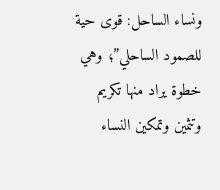ونساء الساحل: قوى حية للصمود الساحلي”؛ وهي خطوة يراد منها تكريم وتثمين وتمكين النساء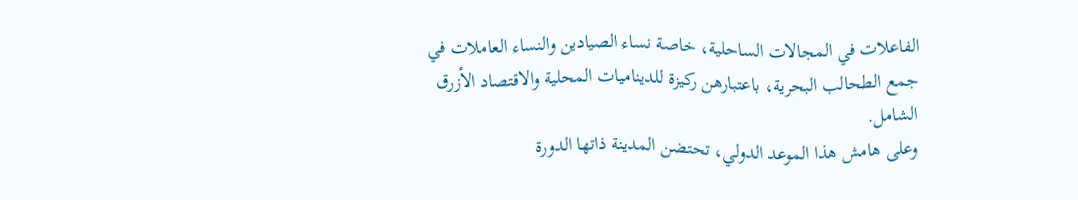الفاعلات في المجالات الساحلية، خاصة نساء الصيادين والنساء العاملات في جمع الطحالب البحرية، باعتبارهن ركيزة للديناميات المحلية والاقتصاد الأزرق الشامل.
وعلى هامش هذا الموعد الدولي، تحتضن المدينة ذاتها الدورة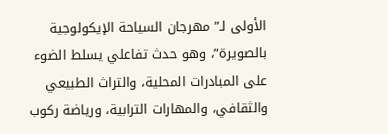الأولى لـ”مهرجان السياحة الإيكولوجية بالصويرة”، وهو حدث تفاعلي يسلط الضوء على المبادرات المحلية، والتراث الطبيعي والثقافي، والمهارات الترابية، ورياضة ركوب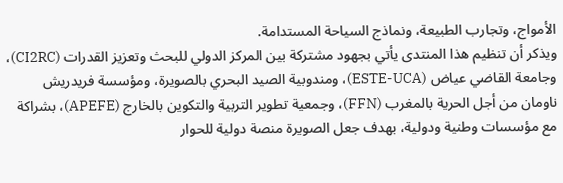الأمواج، وتجارب الطبيعة، ونماذج السياحة المستدامة.
ويذكر أن تنظيم هذا المنتدى يأتي بجهود مشتركة بين المركز الدولي للبحث وتعزيز القدرات (CI2RC)، وجامعة القاضي عياض (ESTE-UCA)، ومندوبية الصيد البحري بالصويرة، ومؤسسة فريدريش ناومان من أجل الحرية بالمغرب (FFN)، وجمعية تطوير التربية والتكوين بالخارج (APEFE)، بشراكة مع مؤسسات وطنية ودولية، بهدف جعل الصويرة منصة دولية للحوار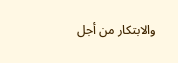والابتكار من أجل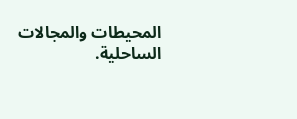المحيطات والمجالات الساحلية.